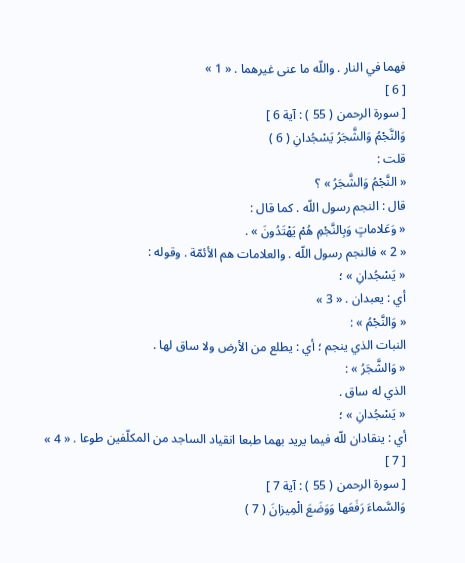فهما في النار . واللّه ما عنى غيرهما . « 1 »
[ 6 ]
[ سورة الرحمن ( 55 ) : آية 6 ]
وَالنَّجْمُ وَالشَّجَرُ يَسْجُدانِ ( 6 )
قلت :
« النَّجْمُ وَالشَّجَرُ » ؟
قال : النجم رسول اللّه . كما قال :
« وَعَلاماتٍ وَبِالنَّجْمِ هُمْ يَهْتَدُونَ » .
« 2 » فالنجم رسول اللّه . والعلامات هم الأئمّة . وقوله :
« يَسْجُدانِ » ؛
أي : يعبدان . « 3 »
« وَالنَّجْمُ » :
النبات الذي ينجم ؛ أي : يطلع من الأرض ولا ساق لها .
« وَالشَّجَرُ » :
الذي له ساق .
« يَسْجُدانِ » ؛
أي : ينقادان للّه فيما يريد بهما طبعا انقياد الساجد من المكلّفين طوعا . « 4 »
[ 7 ]
[ سورة الرحمن ( 55 ) : آية 7 ]
وَالسَّماءَ رَفَعَها وَوَضَعَ الْمِيزانَ ( 7 )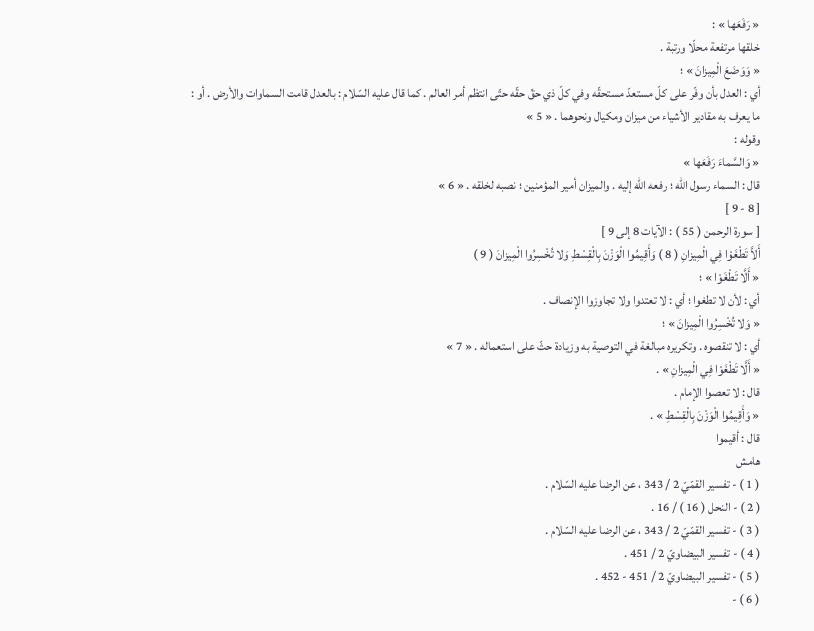« رَفَعَها » :
خلقها مرتفعة محلّا ورتبة .
« وَوَضَعَ الْمِيزانَ » ؛
أي : العدل بأن وفّر على كلّ مستعدّ مستحقّه وفي كلّ ذي حقّ حقّه حتّى انتظم أمر العالم . كما قال عليه السّلام : بالعدل قامت السماوات والأرض . أو : ما يعرف به مقادير الأشياء من ميزان ومكيال ونحوهما . « 5 »
وقوله :
« وَالسَّماءَ رَفَعَها »
قال : السماء رسول اللّه ؛ رفعه اللّه إليه . والميزان أمير المؤمنين ؛ نصبه لخلقه . « 6 »
[ 8 - 9 ]
[ سورة الرحمن ( 55 ) : الآيات 8 إلى 9 ]
أَلاَّ تَطْغَوْا فِي الْمِيزانِ ( 8 ) وَأَقِيمُوا الْوَزْنَ بِالْقِسْطِ وَلا تُخْسِرُوا الْمِيزانَ ( 9 )
« أَلَّا تَطْغَوْا » ؛
أي : لأن لا تطغوا ؛ أي : لا تعتدوا ولا تجاوزوا الإنصاف .
« وَلا تُخْسِرُوا الْمِيزانَ » ؛
أي : لا تنقصوه . وتكريره مبالغة في التوصية به وزيادة حثّ على استعماله . « 7 »
« أَلَّا تَطْغَوْا فِي الْمِيزانِ » .
قال : لا تعصوا الإمام .
« وَأَقِيمُوا الْوَزْنَ بِالْقِسْطِ » .
قال : أقيموا
هامش
( 1 ) - تفسير القمّيّ 2 / 343 ، عن الرضا عليه السّلام .
( 2 ) - النحل ( 16 ) / 16 .
( 3 ) - تفسير القمّيّ 2 / 343 ، عن الرضا عليه السّلام .
( 4 ) - تفسير البيضاويّ 2 / 451 .
( 5 ) - تفسير البيضاويّ 2 / 451 - 452 .
( 6 ) -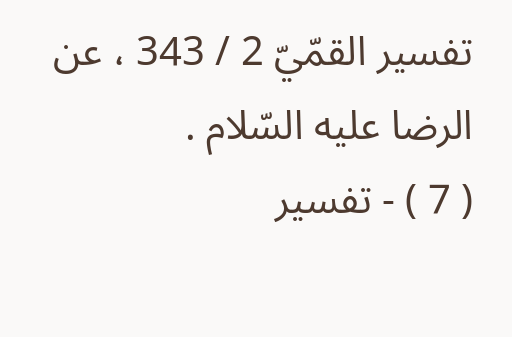تفسير القمّيّ 2 / 343 ، عن الرضا عليه السّلام .
( 7 ) - تفسير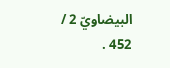البيضاويّ 2 / 452 .